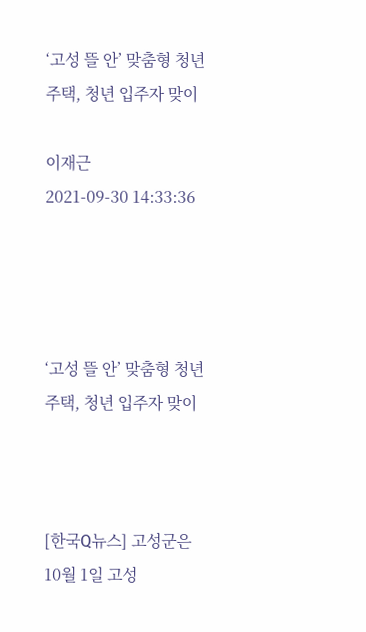‘고성 뜰 안’ 맞춤형 청년주택, 청년 입주자 맞이

이재근
2021-09-30 14:33:36




‘고성 뜰 안’ 맞춤형 청년주택, 청년 입주자 맞이



[한국Q뉴스] 고성군은 10월 1일 고성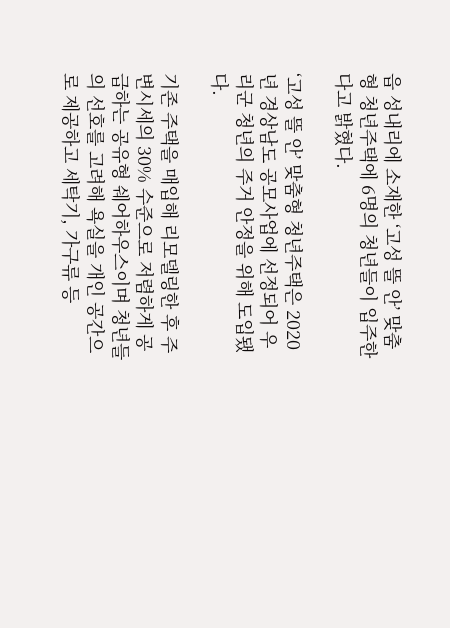읍 성내리에 소재한 ‘고성 뜰 안’ 맞춤형 청년주택에 6명의 청년들이 입주한다고 밝혔다.

‘고성 뜰 안’ 맞춤형 청년주택은 2020년 경상남도 공모사업에 선정되어 우리군 청년의 주거 안정을 위해 도입됐다.

기존 주택을 매입해 리모델링한 후 주변시세의 30% 수준으로 저렴하게 공급하는 공유형 쉐어하우스이며 청년들의 선호를 고려해 욕실을 개인 공간으로 제공하고 세탁기, 가구류 등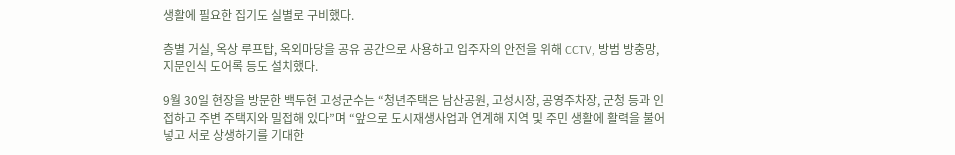생활에 필요한 집기도 실별로 구비했다.

층별 거실, 옥상 루프탑, 옥외마당을 공유 공간으로 사용하고 입주자의 안전을 위해 CCTV, 방범 방충망, 지문인식 도어록 등도 설치했다.

9월 30일 현장을 방문한 백두현 고성군수는 “청년주택은 남산공원, 고성시장, 공영주차장, 군청 등과 인접하고 주변 주택지와 밀접해 있다”며 “앞으로 도시재생사업과 연계해 지역 및 주민 생활에 활력을 불어 넣고 서로 상생하기를 기대한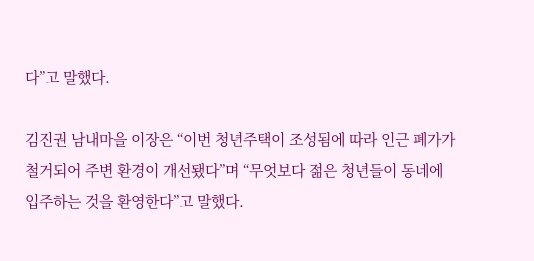다”고 말했다.

김진권 남내마을 이장은 “이번 청년주택이 조성됨에 따라 인근 폐가가 철거되어 주변 환경이 개선됐다”며 “무엇보다 젊은 청년들이 동네에 입주하는 것을 환영한다”고 말했다.